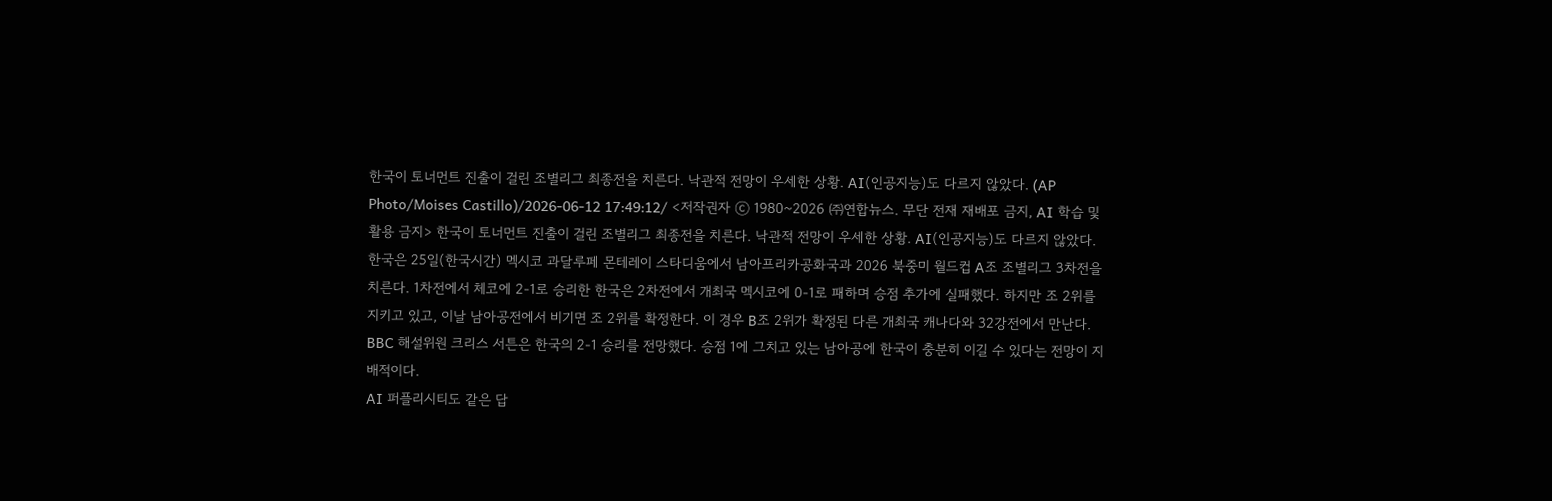한국이 토너먼트 진출이 걸린 조별리그 최종전을 치른다. 낙관적 전망이 우세한 상황. AI(인공지능)도 다르지 않았다. (AP Photo/Moises Castillo)/2026-06-12 17:49:12/ <저작권자 ⓒ 1980~2026 ㈜연합뉴스. 무단 전재 재배포 금지, AI 학습 및 활용 금지> 한국이 토너먼트 진출이 걸린 조별리그 최종전을 치른다. 낙관적 전망이 우세한 상황. AI(인공지능)도 다르지 않았다.
한국은 25일(한국시간) 멕시코 과달루페 몬테레이 스타디움에서 남아프리카공화국과 2026 북중미 월드컵 A조 조별리그 3차전을 치른다. 1차전에서 체코에 2-1로 승리한 한국은 2차전에서 개최국 멕시코에 0-1로 패하며 승점 추가에 실패했다. 하지만 조 2위를 지키고 있고, 이날 남아공전에서 비기면 조 2위를 확정한다. 이 경우 B조 2위가 확정된 다른 개최국 캐나다와 32강전에서 만난다.
BBC 해설위원 크리스 서튼은 한국의 2-1 승리를 전망했다. 승점 1에 그치고 있는 남아공에 한국이 충분히 이길 수 있다는 전망이 지배적이다.
AI 퍼플리시티도 같은 답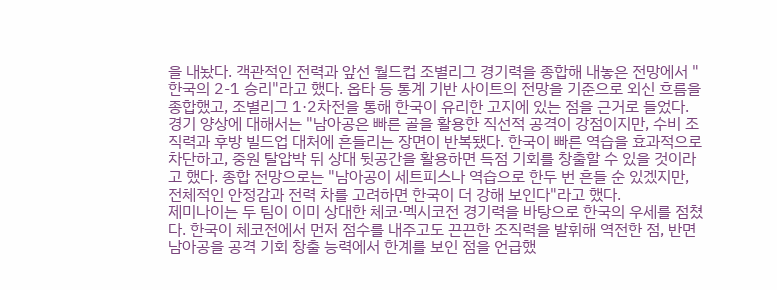을 내놨다. 객관적인 전력과 앞선 월드컵 조별리그 경기력을 종합해 내놓은 전망에서 "한국의 2-1 승리"라고 했다. 옵타 등 통계 기반 사이트의 전망을 기준으로 외신 흐름을 종합했고, 조별리그 1·2차전을 통해 한국이 유리한 고지에 있는 점을 근거로 들었다. 경기 양상에 대해서는 "남아공은 빠른 골을 활용한 직선적 공격이 강점이지만, 수비 조직력과 후방 빌드업 대처에 흔들리는 장면이 반복됐다. 한국이 빠른 역습을 효과적으로 차단하고, 중원 탈압박 뒤 상대 뒷공간을 활용하면 득점 기회를 창출할 수 있을 것이라고 했다. 종합 전망으로는 "남아공이 세트피스나 역습으로 한두 번 흔들 순 있겠지만, 전체적인 안정감과 전력 차를 고려하면 한국이 더 강해 보인다"라고 했다.
제미나이는 두 팀이 이미 상대한 체코·멕시코전 경기력을 바탕으로 한국의 우세를 점쳤다. 한국이 체코전에서 먼저 점수를 내주고도 끈끈한 조직력을 발휘해 역전한 점, 반면 남아공을 공격 기회 창출 능력에서 한계를 보인 점을 언급했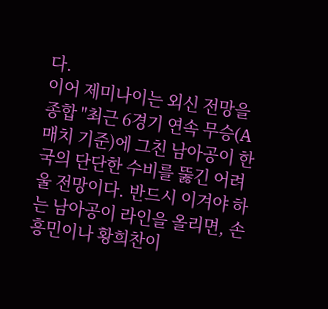다.
이어 제미나이는 외신 전망을 종합 "최근 6경기 연속 무승(A매치 기준)에 그친 남아공이 한국의 단단한 수비를 뚫긴 어려울 전망이다. 반드시 이겨야 하는 남아공이 라인을 올리면, 손흥민이나 황희찬이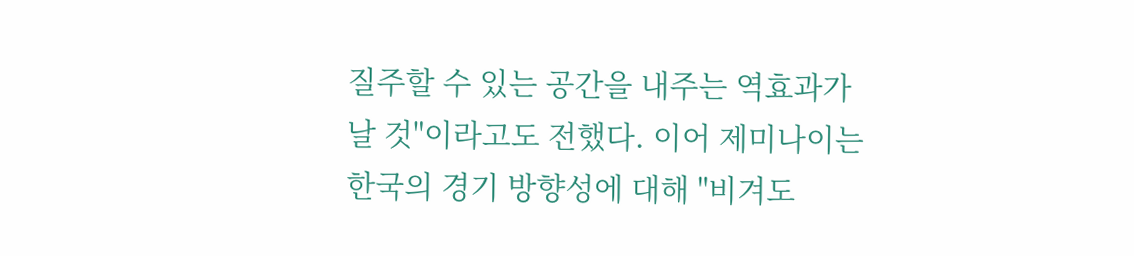질주할 수 있는 공간을 내주는 역효과가 날 것"이라고도 전했다. 이어 제미나이는 한국의 경기 방향성에 대해 "비겨도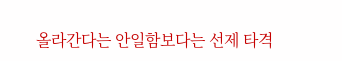올라간다는 안일함보다는 선제 타격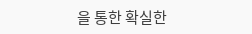을 통한 확실한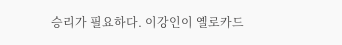승리가 필요하다. 이강인이 옐로카드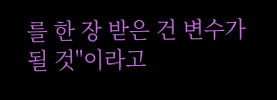를 한 장 받은 건 변수가 될 것"이라고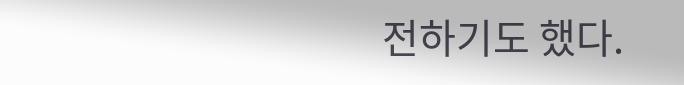전하기도 했다.